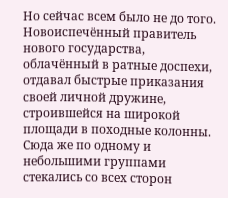Но сейчас всем было не до того. Новоиспечённый правитель нового государства, облачённый в ратные доспехи, отдавал быстрые приказания своей личной дружине, строившейся на широкой площади в походные колонны. Сюда же по одному и небольшими группами стекались со всех сторон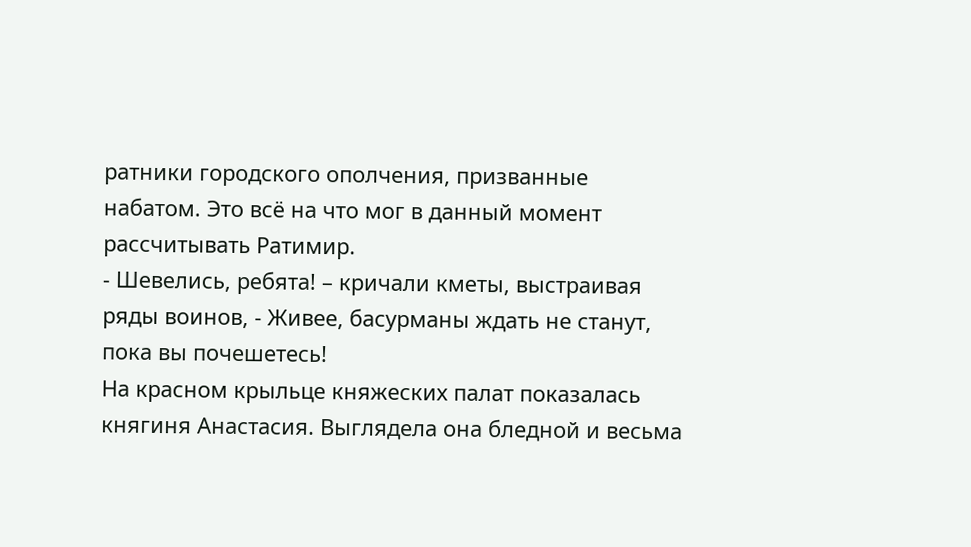ратники городского ополчения, призванные набатом. Это всё на что мог в данный момент рассчитывать Ратимир.
- Шевелись, ребята! – кричали кметы, выстраивая ряды воинов, - Живее, басурманы ждать не станут, пока вы почешетесь!
На красном крыльце княжеских палат показалась княгиня Анастасия. Выглядела она бледной и весьма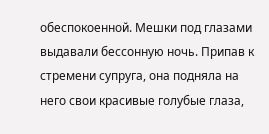обеспокоенной. Мешки под глазами выдавали бессонную ночь. Припав к стремени супруга, она подняла на него свои красивые голубые глаза,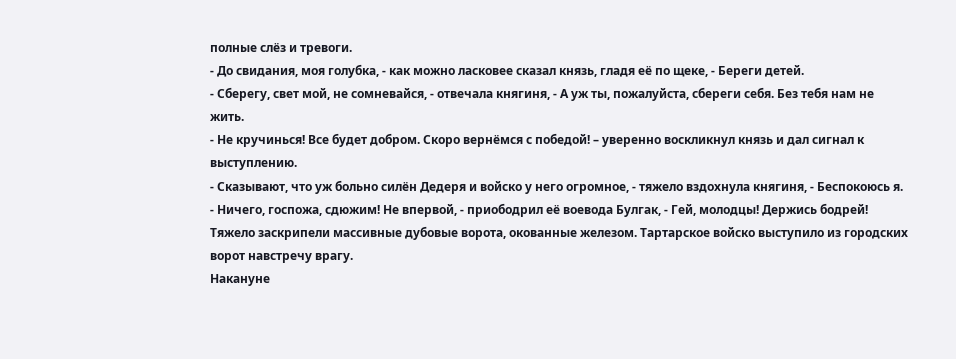полные слёз и тревоги.
- До свидания, моя голубка, - как можно ласковее сказал князь, гладя её по щеке, - Береги детей.
- Сберегу, свет мой, не сомневайся, - отвечала княгиня, - А уж ты, пожалуйста, сбереги себя. Без тебя нам не жить.
- Не кручинься! Все будет добром. Скоро вернёмся с победой! – уверенно воскликнул князь и дал сигнал к выступлению.
- Сказывают, что уж больно силён Дедеря и войско у него огромное, - тяжело вздохнула княгиня, - Беспокоюсь я.
- Ничего, госпожа, сдюжим! Не впервой, - приободрил её воевода Булгак, - Гей, молодцы! Держись бодрей!
Тяжело заскрипели массивные дубовые ворота, окованные железом. Тартарское войско выступило из городских ворот навстречу врагу.
Накануне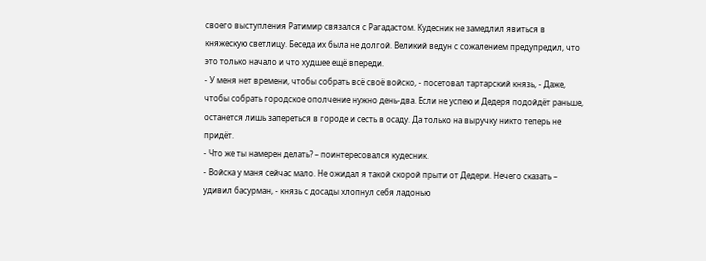своего выступления Ратимир связался с Рагадастом. Кудесник не замедлил явиться в княжескую светлицу. Беседа их была не долгой. Великий ведун с сожалением предупредил, что это только начало и что худшее ещё впереди.
- У меня нет времени, чтобы собрать всё своё войско, - посетовал тартарский князь, - Даже, чтобы собрать городское ополчение нужно день-два. Если не успею и Дедеря подойдёт раньше, останется лишь запереться в городе и сесть в осаду. Да только на выручку никто теперь не придёт.
- Что же ты намерен делать? – поинтересовался кудесник.
- Войска у маня сейчас мало. Не ожидал я такой скорой прыти от Дедери. Нечего сказать – удивил басурман, - князь с досады хлопнул себя ладонью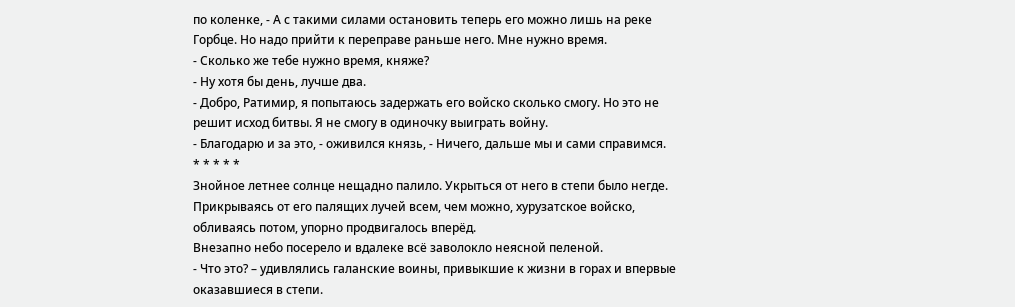по коленке, - А с такими силами остановить теперь его можно лишь на реке Горбце. Но надо прийти к переправе раньше него. Мне нужно время.
- Сколько же тебе нужно время, княже?
- Ну хотя бы день, лучше два.
- Добро, Ратимир, я попытаюсь задержать его войско сколько смогу. Но это не решит исход битвы. Я не смогу в одиночку выиграть войну.
- Благодарю и за это, - оживился князь, - Ничего, дальше мы и сами справимся.
* * * * *
Знойное летнее солнце нещадно палило. Укрыться от него в степи было негде. Прикрываясь от его палящих лучей всем, чем можно, хурузатское войско, обливаясь потом, упорно продвигалось вперёд.
Внезапно небо посерело и вдалеке всё заволокло неясной пеленой.
- Что это? – удивлялись галанские воины, привыкшие к жизни в горах и впервые оказавшиеся в степи.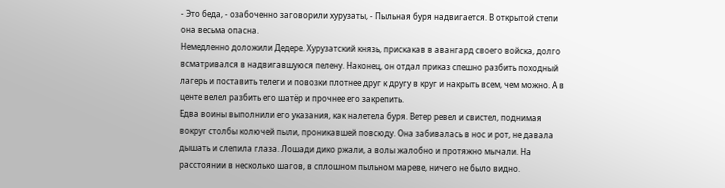- Это беда, - озабоченно заговорили хурузаты, - Пыльная буря надвигается. В открытой степи она весьма опасна.
Немедленно доложили Дедере. Хурузатский князь, прискакав в авангард своего войска, долго всматривался в надвигавшуюся пелену. Наконец, он отдал приказ спешно разбить походный лагерь и поставить телеги и повозки плотнее друг к другу в круг и накрыть всем, чем можно. А в центе велел разбить его шатёр и прочнее его закрепить.
Едва воины выполнили его указания, как налетела буря. Ветер ревел и свистел, поднимая вокруг столбы колючей пыли, проникавшей повсюду. Она забивалась в нос и рот, не давала дышать и слепила глаза. Лошади дико ржали, а волы жалобно и протяжно мычали. На расстоянии в несколько шагов, в сплошном пыльном мареве, ничего не было видно.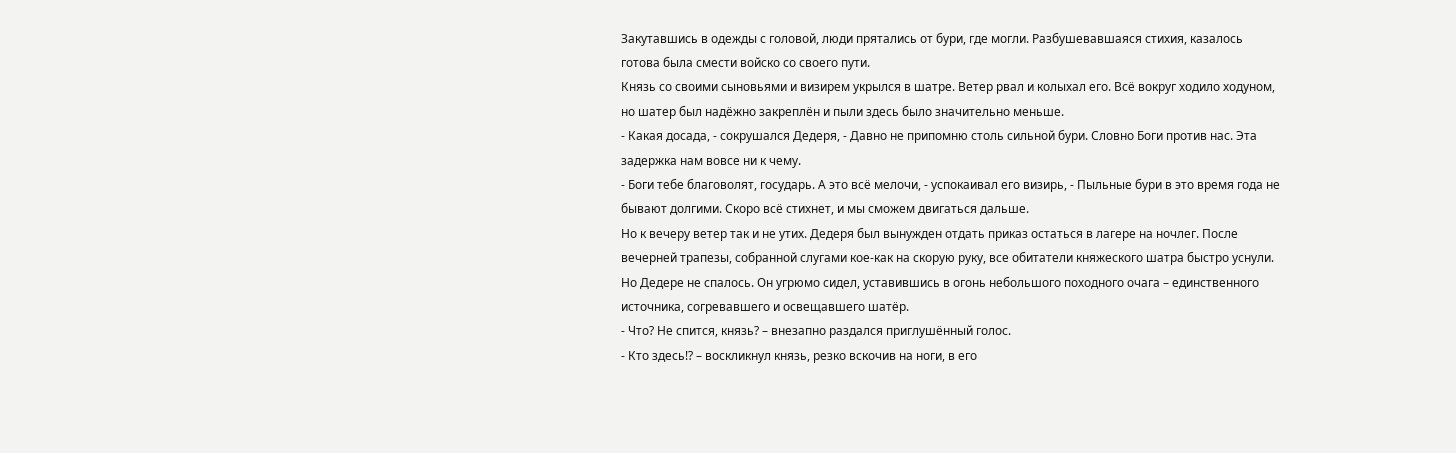Закутавшись в одежды с головой, люди прятались от бури, где могли. Разбушевавшаяся стихия, казалось готова была смести войско со своего пути.
Князь со своими сыновьями и визирем укрылся в шатре. Ветер рвал и колыхал его. Всё вокруг ходило ходуном, но шатер был надёжно закреплён и пыли здесь было значительно меньше.
- Какая досада, - сокрушался Дедеря, - Давно не припомню столь сильной бури. Словно Боги против нас. Эта задержка нам вовсе ни к чему.
- Боги тебе благоволят, государь. А это всё мелочи, - успокаивал его визирь, - Пыльные бури в это время года не бывают долгими. Скоро всё стихнет, и мы сможем двигаться дальше.
Но к вечеру ветер так и не утих. Дедеря был вынужден отдать приказ остаться в лагере на ночлег. После вечерней трапезы, собранной слугами кое-как на скорую руку, все обитатели княжеского шатра быстро уснули. Но Дедере не спалось. Он угрюмо сидел, уставившись в огонь небольшого походного очага – единственного источника, согревавшего и освещавшего шатёр.
- Что? Не спится, князь? – внезапно раздался приглушённый голос.
- Кто здесь!? – воскликнул князь, резко вскочив на ноги, в его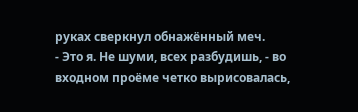руках сверкнул обнажённый меч.
- Это я. Не шуми, всех разбудишь, - во входном проёме четко вырисовалась,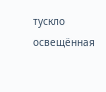тускло освещённая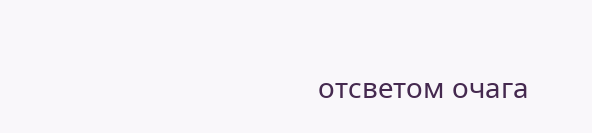отсветом очага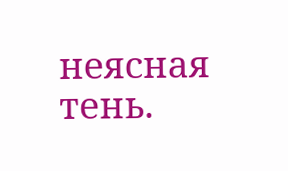неясная тень.